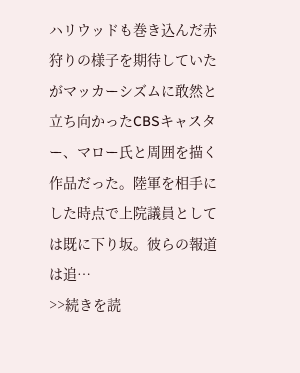ハリウッドも巻き込んだ赤狩りの様子を期待していたがマッカーシズムに敢然と立ち向かったCBSキャスター、マロー氏と周囲を描く作品だった。陸軍を相手にした時点で上院議員としては既に下り坂。彼らの報道は追…
>>続きを読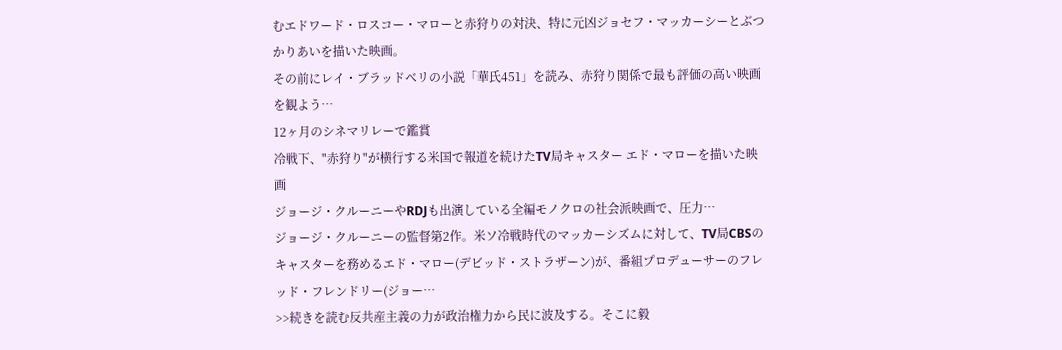むエドワード・ロスコー・マローと赤狩りの対決、特に元凶ジョセフ・マッカーシーとぶつかりあいを描いた映画。
その前にレイ・ブラッドベリの小説「華氏451」を読み、赤狩り関係で最も評価の高い映画を観よう…
12ヶ月のシネマリレーで鑑賞
冷戦下、"赤狩り"が横行する米国で報道を続けたTV局キャスター エド・マローを描いた映画
ジョージ・クルーニーやRDJも出演している全編モノクロの社会派映画で、圧力…
ジョージ・クルーニーの監督第2作。米ソ冷戦時代のマッカーシズムに対して、TV局CBSのキャスターを務めるエド・マロー(デビッド・ストラザーン)が、番組プロデューサーのフレッド・フレンドリー(ジョー…
>>続きを読む反共産主義の力が政治権力から民に波及する。そこに毅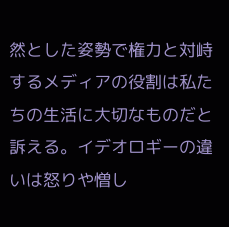然とした姿勢で権力と対峙するメディアの役割は私たちの生活に大切なものだと訴える。イデオロギーの違いは怒りや憎し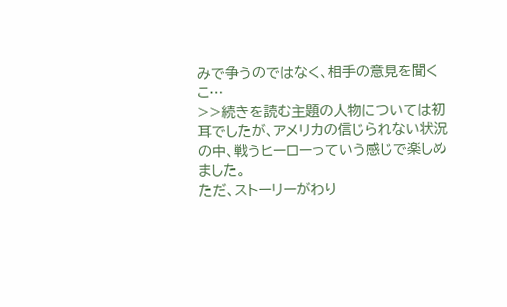みで争うのではなく、相手の意見を聞くこ…
>>続きを読む主題の人物については初耳でしたが、アメリカの信じられない状況の中、戦うヒーローっていう感じで楽しめました。
ただ、ストーリーがわり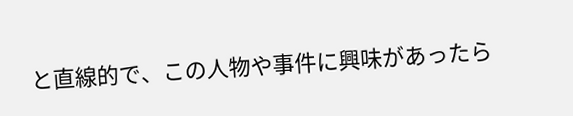と直線的で、この人物や事件に興味があったら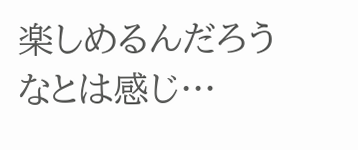楽しめるんだろうなとは感じ…